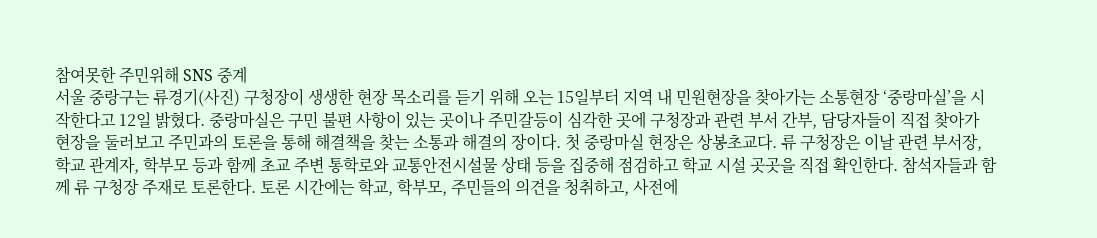참여못한 주민위해 SNS 중계
서울 중랑구는 류경기(사진) 구청장이 생생한 현장 목소리를 듣기 위해 오는 15일부터 지역 내 민원현장을 찾아가는 소통현장 ‘중랑마실’을 시작한다고 12일 밝혔다. 중랑마실은 구민 불편 사항이 있는 곳이나 주민갈등이 심각한 곳에 구청장과 관련 부서 간부, 담당자들이 직접 찾아가 현장을 둘러보고 주민과의 토론을 통해 해결책을 찾는 소통과 해결의 장이다. 첫 중랑마실 현장은 상봉초교다. 류 구청장은 이날 관련 부서장, 학교 관계자, 학부모 등과 함께 초교 주변 통학로와 교통안전시설물 상태 등을 집중해 점검하고 학교 시설 곳곳을 직접 확인한다. 참석자들과 함께 류 구청장 주재로 토론한다. 토론 시간에는 학교, 학부모, 주민들의 의견을 청취하고, 사전에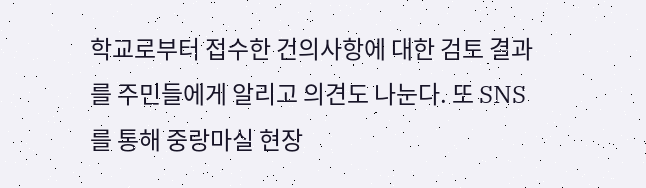학교로부터 접수한 건의사항에 대한 검토 결과를 주민들에게 알리고 의견도 나눈다. 또 SNS를 통해 중랑마실 현장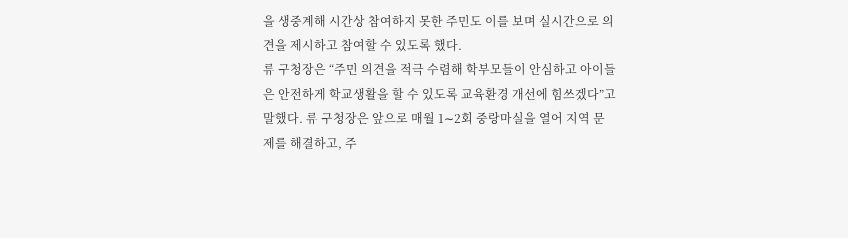을 생중계해 시간상 참여하지 못한 주민도 이를 보며 실시간으로 의견을 제시하고 참여할 수 있도록 했다.
류 구청장은 “주민 의견을 적극 수렴해 학부모들이 안심하고 아이들은 안전하게 학교생활을 할 수 있도록 교육환경 개선에 힘쓰겠다”고 말했다. 류 구청장은 앞으로 매월 1∼2회 중랑마실을 열어 지역 문제를 해결하고, 주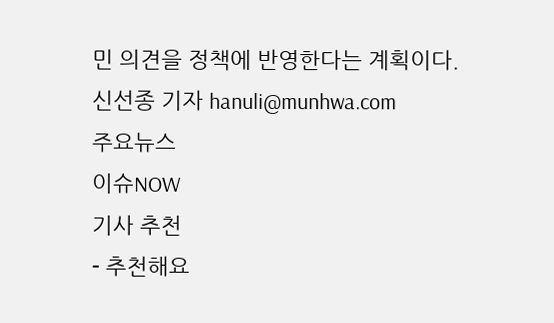민 의견을 정책에 반영한다는 계획이다.
신선종 기자 hanuli@munhwa.com
주요뉴스
이슈NOW
기사 추천
- 추천해요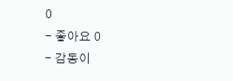0
- 좋아요 0
- 감동이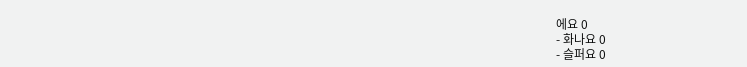에요 0
- 화나요 0
- 슬퍼요 0